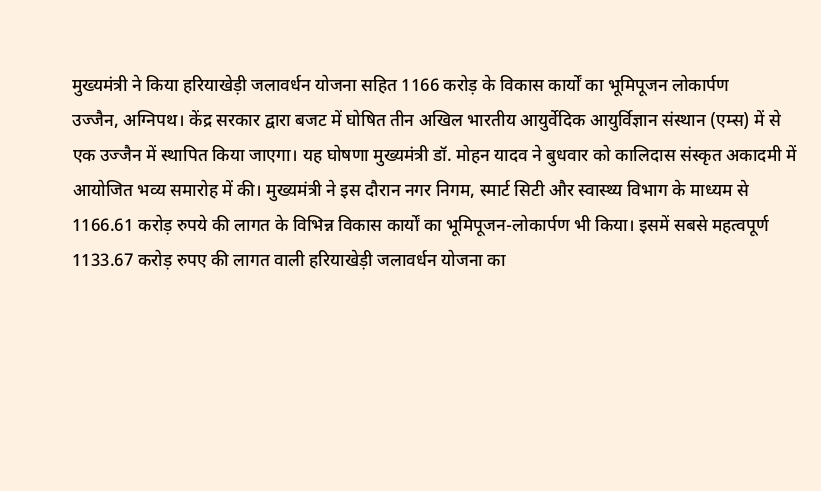मुख्यमंत्री ने किया हरियाखेड़ी जलावर्धन योजना सहित 1166 करोड़ के विकास कार्यों का भूमिपूजन लोकार्पण
उज्जैन, अग्निपथ। केंद्र सरकार द्वारा बजट में घोषित तीन अखिल भारतीय आयुर्वेदिक आयुर्विज्ञान संस्थान (एम्स) में से एक उज्जैन में स्थापित किया जाएगा। यह घोषणा मुख्यमंत्री डॉ. मोहन यादव ने बुधवार को कालिदास संस्कृत अकादमी में आयोजित भव्य समारोह में की। मुख्यमंत्री ने इस दौरान नगर निगम, स्मार्ट सिटी और स्वास्थ्य विभाग के माध्यम से 1166.61 करोड़ रुपये की लागत के विभिन्न विकास कार्यों का भूमिपूजन-लोकार्पण भी किया। इसमें सबसे महत्वपूर्ण 1133.67 करोड़ रुपए की लागत वाली हरियाखेड़ी जलावर्धन योजना का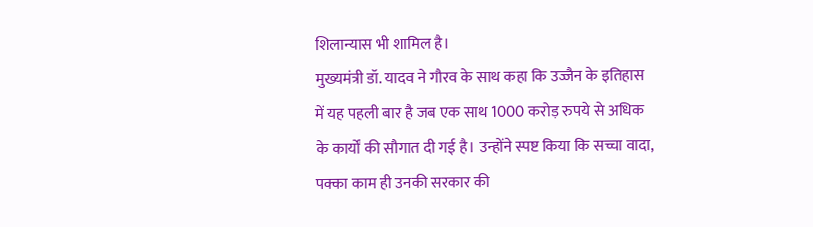शिलान्यास भी शामिल है।
मुख्यमंत्री डॉ. यादव ने गौरव के साथ कहा कि उज्जैन के इतिहास में यह पहली बार है जब एक साथ 1000 करोड़ रुपये से अधिक के कार्यों की सौगात दी गई है। उन्होंने स्पष्ट किया कि सच्चा वादा, पक्का काम ही उनकी सरकार की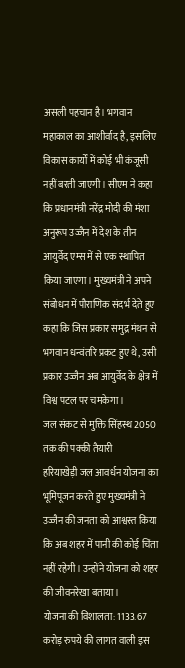असली पहचान है। भगवान महाकाल का आशीर्वाद है, इसलिए विकास कार्यों में कोई भी कंजूसी नहीं बरती जाएगी। सीएम ने कहा कि प्रधानमंत्री नरेंद्र मोदी की मंशा अनुरूप उज्जैन में देश के तीन आयुर्वेद एम्स में से एक स्थापित किया जाएगा। मुख्यमंत्री ने अपने संबोधन में पौराणिक संदर्भ देते हुए कहा कि जिस प्रकार समुद्र मंथन से भगवान धन्वंतरि प्रकट हुए थे, उसी प्रकार उज्जैन अब आयुर्वेद के क्षेत्र में विश्व पटल पर चमकेगा।
जल संकट से मुक्ति सिंहस्थ 2050 तक की पक्की तैयारी
हरियाखेड़ी जल आवर्धन योजना का भूमिपूजन करते हुए मुख्यमंत्री ने उज्जैन की जनता को आश्वस्त किया कि अब शहर में पानी की कोई चिंता नहीं रहेगी। उन्होंने योजना को शहर की जीवनरेखा बताया।
योजना की विशालता: 1133.67 करोड़ रुपये की लागत वाली इस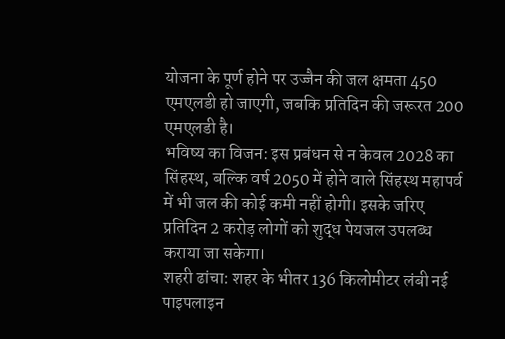योजना के पूर्ण होने पर उज्जैन की जल क्षमता 450 एमएलडी हो जाएगी, जबकि प्रतिदिन की जरूरत 200 एमएलडी है।
भविष्य का विजन: इस प्रबंधन से न केवल 2028 का सिंहस्थ, बल्कि वर्ष 2050 में होने वाले सिंहस्थ महापर्व में भी जल की कोई कमी नहीं होगी। इसके जरिए प्रतिदिन 2 करोड़ लोगों को शुद्ध पेयजल उपलब्ध कराया जा सकेगा।
शहरी ढांचा: शहर के भीतर 136 किलोमीटर लंबी नई पाइपलाइन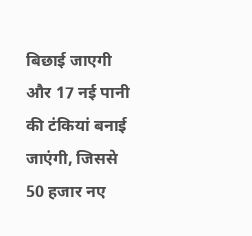बिछाई जाएगी और 17 नई पानी की टंकियां बनाई जाएंगी, जिससे 50 हजार नए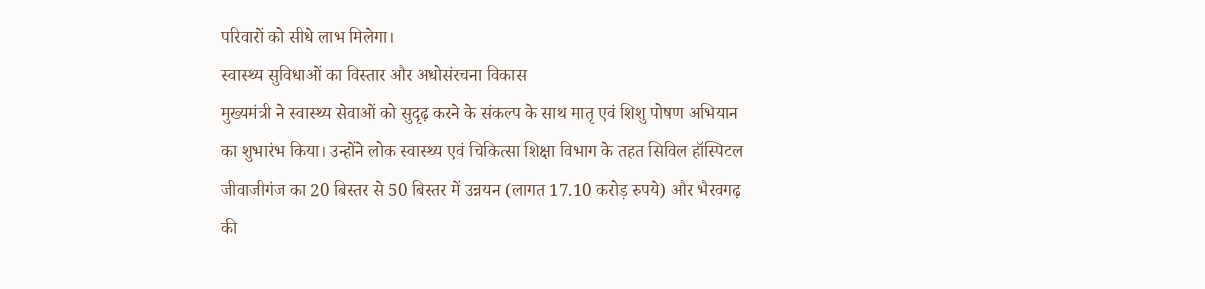परिवारों को सीधे लाभ मिलेगा।
स्वास्थ्य सुविधाओं का विस्तार और अधोसंरचना विकास
मुख्यमंत्री ने स्वास्थ्य सेवाओं को सुदृढ़ करने के संकल्प के साथ मातृ एवं शिशु पोषण अभियान का शुभारंभ किया। उन्होंने लोक स्वास्थ्य एवं चिकित्सा शिक्षा विभाग के तहत सिविल हॉस्पिटल जीवाजीगंज का 20 बिस्तर से 50 बिस्तर में उन्नयन (लागत 17.10 करोड़ रुपये) और भैरवगढ़ की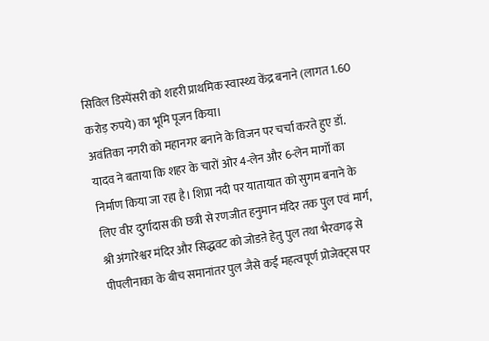सिविल डिस्पेंसरी को शहरी प्राथमिक स्वास्थ्य केंद्र बनाने (लागत 1.60 करोड़ रुपये) का भूमि पूजन किया।
अवंतिका नगरी को महानगर बनाने के विजन पर चर्चा करते हुए डॉ. यादव ने बताया कि शहर के चारों ओर 4-लेन और 6-लेन मार्गों का निर्माण किया जा रहा है। शिप्रा नदी पर यातायात को सुगम बनाने के लिए वीर दुर्गादास की छत्री से रणजीत हनुमान मंदिर तक पुल एवं मार्ग, श्री अंगारेश्वर मंदिर और सिद्धवट को जोडऩे हेतु पुल तथा भैरवगढ़ से पीपलीनाका के बीच समानांतर पुल जैसे कई महत्वपूर्ण प्रोजेक्ट्स पर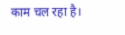काम चल रहा है।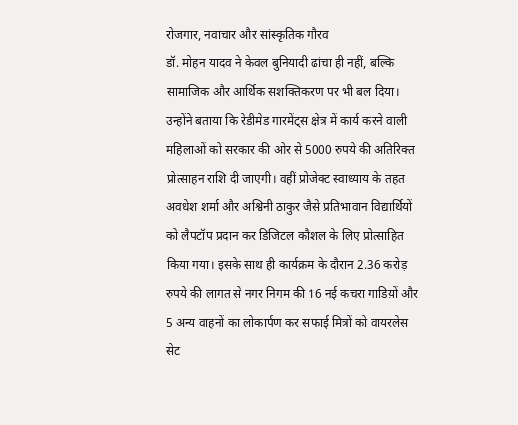रोजगार, नवाचार और सांस्कृतिक गौरव
डॉ. मोहन यादव ने केवल बुनियादी ढांचा ही नहीं, बल्कि सामाजिक और आर्थिक सशक्तिकरण पर भी बल दिया। उन्होंने बताया कि रेडीमेड गारमेंट्स क्षेत्र में कार्य करने वाली महिलाओं को सरकार की ओर से 5000 रुपये की अतिरिक्त प्रोत्साहन राशि दी जाएगी। वहीं प्रोजेक्ट स्वाध्याय के तहत अवधेश शर्मा और अश्विनी ठाकुर जैसे प्रतिभावान विद्यार्थियों को लैपटॉप प्रदान कर डिजिटल कौशल के लिए प्रोत्साहित किया गया। इसके साथ ही कार्यक्रम के दौरान 2.36 करोड़ रुपये की लागत से नगर निगम की 16 नई कचरा गाडिय़ों और 5 अन्य वाहनों का लोकार्पण कर सफाई मित्रों को वायरलेस सेट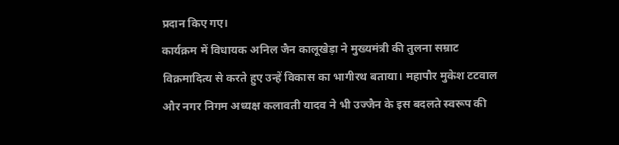प्रदान किए गए।
कार्यक्रम में विधायक अनिल जैन कालूखेड़ा ने मुख्यमंत्री की तुलना सम्राट विक्रमादित्य से करते हुए उन्हें विकास का भागीरथ बताया। महापौर मुकेश टटवाल और नगर निगम अध्यक्ष कलावती यादव ने भी उज्जैन के इस बदलते स्वरूप की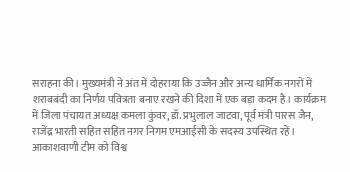सराहना की। मुख्यमंत्री ने अंत में दोहराया कि उज्जैन और अन्य धार्मिक नगरों में शराबबंदी का निर्णय पवित्रता बनाए रखने की दिशा में एक बड़ा कदम है। कार्यक्रम में जिला पंचायत अध्यक्ष कमला कुंवर, डॉ. प्रभुलाल जाटवा, पूर्व मंत्री पारस जैन, राजेंद्र भारती सहित सहित नगर निगम एमआईसी के सदस्य उपस्थित रहें।
आकाशवाणी टीम को विश्व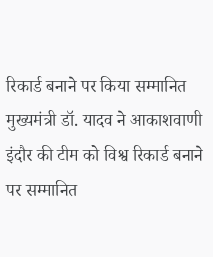रिकार्ड बनाने पर किया सम्मानित
मुख्यमंत्री डॉ. यादव ने आकाशवाणी इंदौर की टीम को विश्व रिकार्ड बनाने पर सम्मानित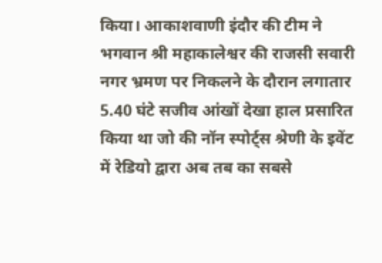किया। आकाशवाणी इंदौर की टीम ने भगवान श्री महाकालेश्वर की राजसी सवारी नगर भ्रमण पर निकलने के दौरान लगातार 5.40 घंटे सजीव आंखों देखा हाल प्रसारित किया था जो की नॉन स्पोर्ट्स श्रेणी के इवेंट में रेडियो द्वारा अब तब का सबसे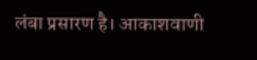लंबा प्रसारण है। आकाशवाणी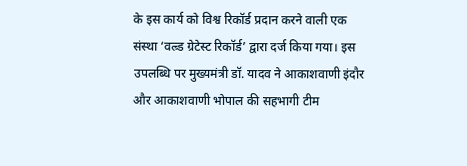के इस कार्य को विश्व रिकॉर्ड प्रदान करने वाली एक संस्था ‘वल्र्ड ग्रेटेस्ट रिकॉर्ड’ द्वारा दर्ज किया गया। इस उपलब्धि पर मुख्यमंत्री डॉ. यादव ने आकाशवाणी इंदौर और आकाशवाणी भोपाल की सहभागी टीम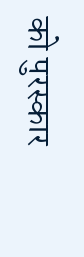को पुरस्कार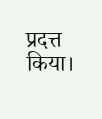प्रदत्त किया।